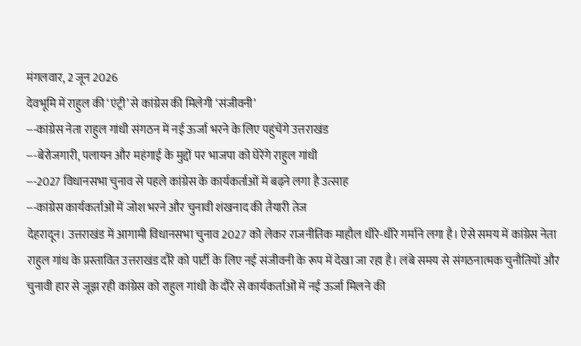मंगलवार, 2 जून 2026
देवभूमि में राहुल की ‘एंट्री’ से कांग्रेस की मिलेगी ‘संजीवनी’
---कांग्रेस नेता राहुल गांधी संगठन में नई ऊर्जा भरने के लिए पहुंचेंगे उत्तराखंड
---बेरोजगारी, पलायन और महंगाई के मुद्दों पर भाजपा को घेरेंगे राहुल गांधी
---2027 विधानसभा चुनाव से पहले कांग्रेस के कार्यकर्ताओं में बढ़ने लगा है उत्साह
---कांग्रेस कार्यकर्ताओं में जोश भरने और चुनावी शंखनाद की तैयारी तेज
देहरादून। उत्तराखंड में आगामी विधानसभा चुनाव 2027 को लेकर राजनीतिक माहौल धीरे-धीरे गर्माने लगा है। ऐसे समय में कांग्रेस नेता राहुल गांध के प्रस्तावित उत्तराखंड दौरे को पार्टी के लिए नई संजीवनी के रूप में देखा जा रहा है। लंबे समय से संगठनात्मक चुनौतियों और चुनावी हार से जूझ रही कांग्रेस को राहुल गांधी के दौरे से कार्यकर्ताओं में नई ऊर्जा मिलने की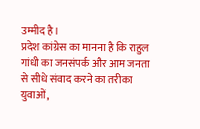उम्मीद है।
प्रदेश कांग्रेस का मानना है कि राहुल गांधी का जनसंपर्क और आम जनता से सीधे संवाद करने का तरीका युवाओं,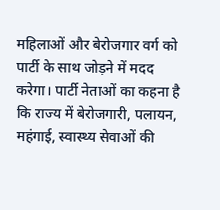महिलाओं और बेरोजगार वर्ग को पार्टी के साथ जोड़ने में मदद करेगा। पार्टी नेताओं का कहना है कि राज्य में बेरोजगारी, पलायन, महंगाई, स्वास्थ्य सेवाओं की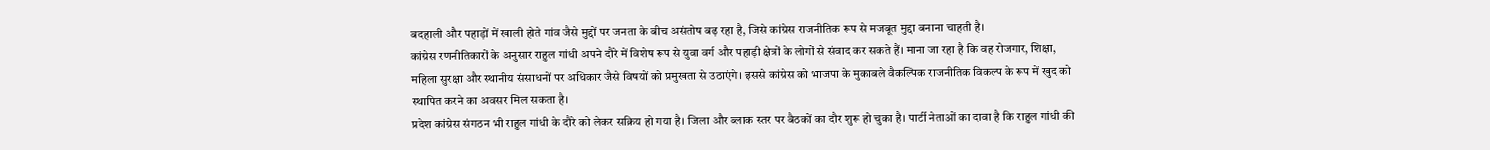बदहाली और पहाड़ों में खाली होते गांव जैसे मुद्दों पर जनता के बीच असंतोष बढ़ रहा है, जिसे कांग्रेस राजनीतिक रूप से मजबूत मुद्दा बनाना चाहती है।
कांग्रेस रणनीतिकारों के अनुसार राहुल गांधी अपने दौरे में विशेष रूप से युवा वर्ग और पहाड़ी क्षेत्रों के लोगों से संवाद कर सकते हैं। माना जा रहा है कि वह रोजगार, शिक्षा, महिला सुरक्षा और स्थानीय संसाधनों पर अधिकार जैसे विषयों को प्रमुखता से उठाएंगे। इससे कांग्रेस को भाजपा के मुकाबले वैकल्पिक राजनीतिक विकल्प के रूप में खुद को स्थापित करने का अवसर मिल सकता है।
प्रदेश कांग्रेस संगठन भी राहुल गांधी के दौरे को लेकर सक्रिय हो गया है। जिला और ब्लाक स्तर पर बैठकों का दौर शुरू हो चुका है। पार्टी नेताओं का दावा है कि राहुल गांधी की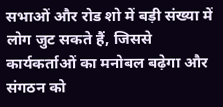सभाओं और रोड शो में बड़ी संख्या में लोग जुट सकते हैं, जिससे कार्यकर्ताओं का मनोबल बढ़ेगा और संगठन को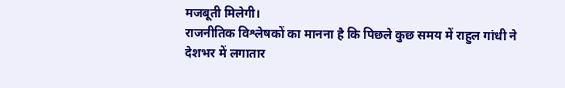मजबूती मिलेगी।
राजनीतिक विश्लेषकों का मानना है कि पिछले कुछ समय में राहुल गांधी ने देशभर में लगातार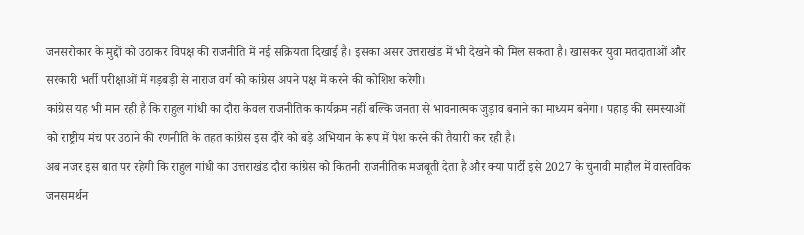जनसरोकार के मुद्दों को उठाकर विपक्ष की राजनीति में नई सक्रियता दिखाई है। इसका असर उत्तराखंड में भी देखने को मिल सकता है। खासकर युवा मतदाताओं और सरकारी भर्ती परीक्षाओं में गड़बड़ी से नाराज वर्ग को कांग्रेस अपने पक्ष में करने की कोशिश करेगी।
कांग्रेस यह भी मान रही है कि राहुल गांधी का दौरा केवल राजनीतिक कार्यक्रम नहीं बल्कि जनता से भावनात्मक जुड़ाव बनाने का माध्यम बनेगा। पहाड़ की समस्याओं को राष्ट्रीय मंच पर उठाने की रणनीति के तहत कांग्रेस इस दौरे को बड़े अभियान के रूप में पेश करने की तैयारी कर रही है।
अब नजर इस बात पर रहेगी कि राहुल गांधी का उत्तराखंड दौरा कांग्रेस को कितनी राजनीतिक मजबूती देता है और क्या पार्टी इसे 2027 के चुनावी माहौल में वास्तविक जनसमर्थन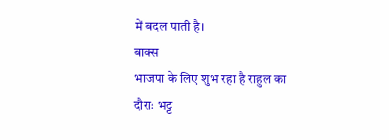में बदल पाती है।
बाक्स
भाजपा के लिए शुभ रहा है राहुल का दौराः भट्ट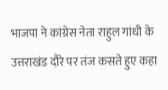भाजपा ने कांग्रेस नेता राहुल गांधी के उत्तराखंड दौरे पर तंज कसते हुए कहा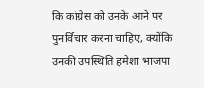कि कांग्रेस को उनके आने पर पुनर्विचार करना चाहिए, क्योंकि उनकी उपस्थिति हमेशा भाजपा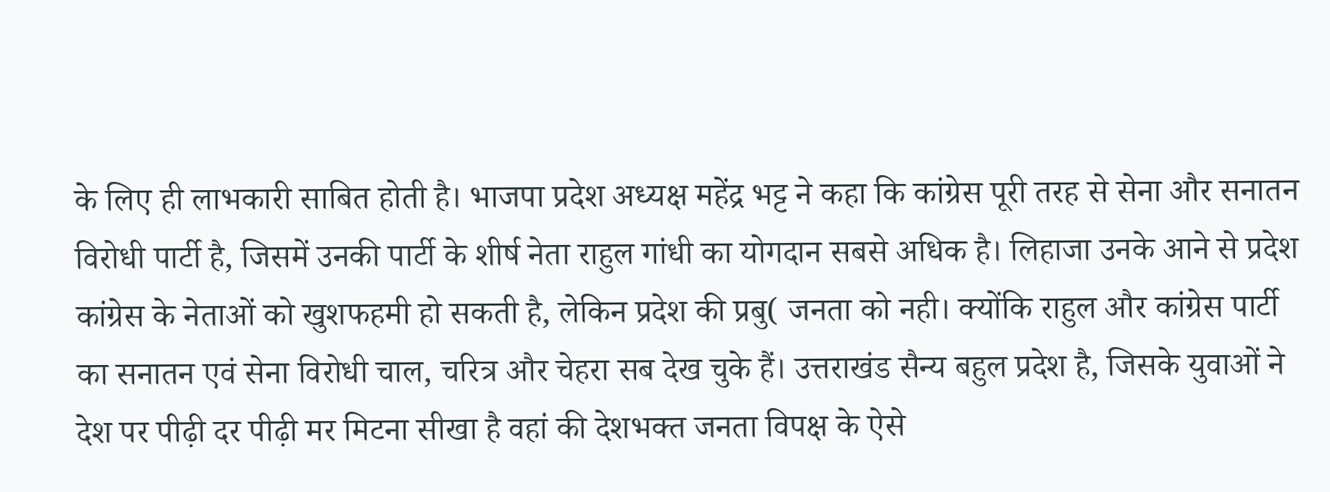के लिए ही लाभकारी साबित होती है। भाजपा प्रदेश अध्यक्ष महेंद्र भट्ट ने कहा कि कांग्रेस पूरी तरह से सेना और सनातन विरोधी पार्टी है, जिसमें उनकी पार्टी के शीर्ष नेता राहुल गांधी का योगदान सबसे अधिक है। लिहाजा उनके आने से प्रदेश कांग्रेस के नेताओं को खुशफहमी हो सकती है, लेकिन प्रदेश की प्रबु( जनता को नही। क्योंकि राहुल और कांग्रेस पार्टी का सनातन एवं सेना विरोधी चाल, चरित्र और चेहरा सब देख चुके हैं। उत्तराखंड सैन्य बहुल प्रदेश है, जिसके युवाओं ने देश पर पीढ़ी दर पीढ़ी मर मिटना सीखा है वहां की देशभक्त जनता विपक्ष के ऐसे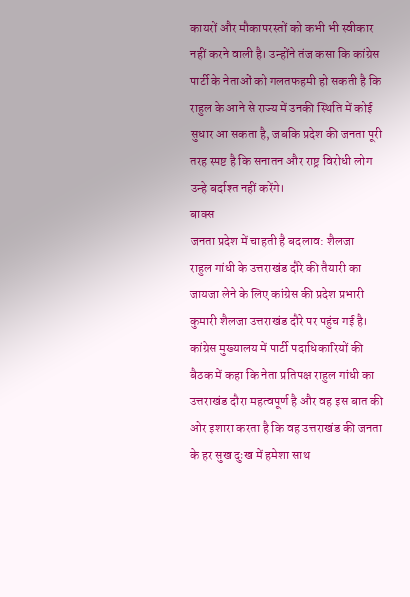कायरों और मौकापरस्तों को कभी भी स्वीकार नहीं करने वाली है। उन्होंने तंज कसा कि कांग्रेस पार्टी के नेताओं को गलतफहमी हो सकती है कि राहुल के आने से राज्य में उनकी स्थिति में कोई सुधार आ सकता है, जबकि प्रदेश की जनता पूरी तरह स्पष्ट है कि सनातन और राष्ट्र विरोधी लोग उन्हे बर्दाश्त नहीं करेंगे।
बाक्स
जनता प्रदेश में चाहती है बदलाव: शैलजा
राहुल गांधी के उत्तराखंड दौरे की तैयारी का जायजा लेने के लिए कांग्रेस की प्रदेश प्रभारी कुमारी शैलजा उत्तराखंड दौरे पर पहुंच गई है। कांग्रेस मुख्यालय में पार्टी पदाधिकारियों की बैठक में कहा कि नेता प्रतिपक्ष राहुल गांधी का उत्तराखंड दौरा महत्वपूर्ण है और वह इस बात की ओर इशारा करता है कि वह उत्तराखंड की जनता के हर सुख दुःख में हमेशा साथ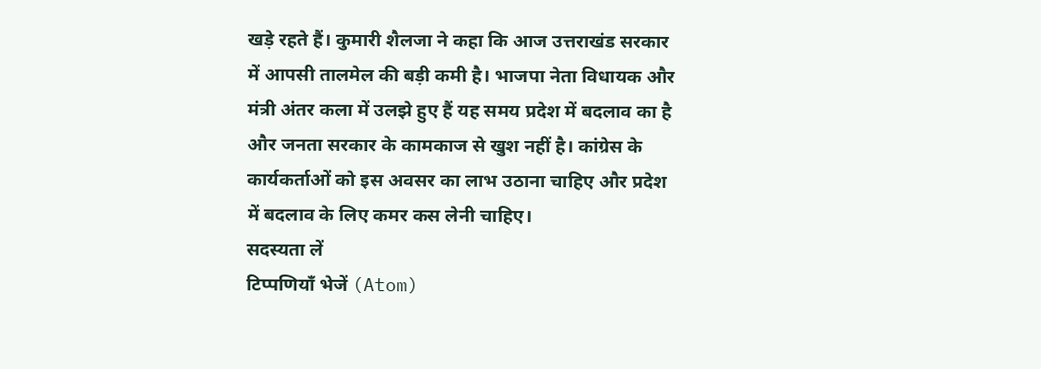खड़े रहते हैं। कुमारी शैलजा ने कहा कि आज उत्तराखंड सरकार में आपसी तालमेल की बड़ी कमी है। भाजपा नेता विधायक और मंत्री अंतर कला में उलझे हुए हैं यह समय प्रदेश में बदलाव का है और जनता सरकार के कामकाज से खुश नहीं है। कांग्रेस के कार्यकर्ताओं को इस अवसर का लाभ उठाना चाहिए और प्रदेश में बदलाव के लिए कमर कस लेनी चाहिए।
सदस्यता लें
टिप्पणियाँ भेजें (Atom)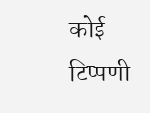कोई टिप्पणी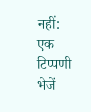नहीं:
एक टिप्पणी भेजें